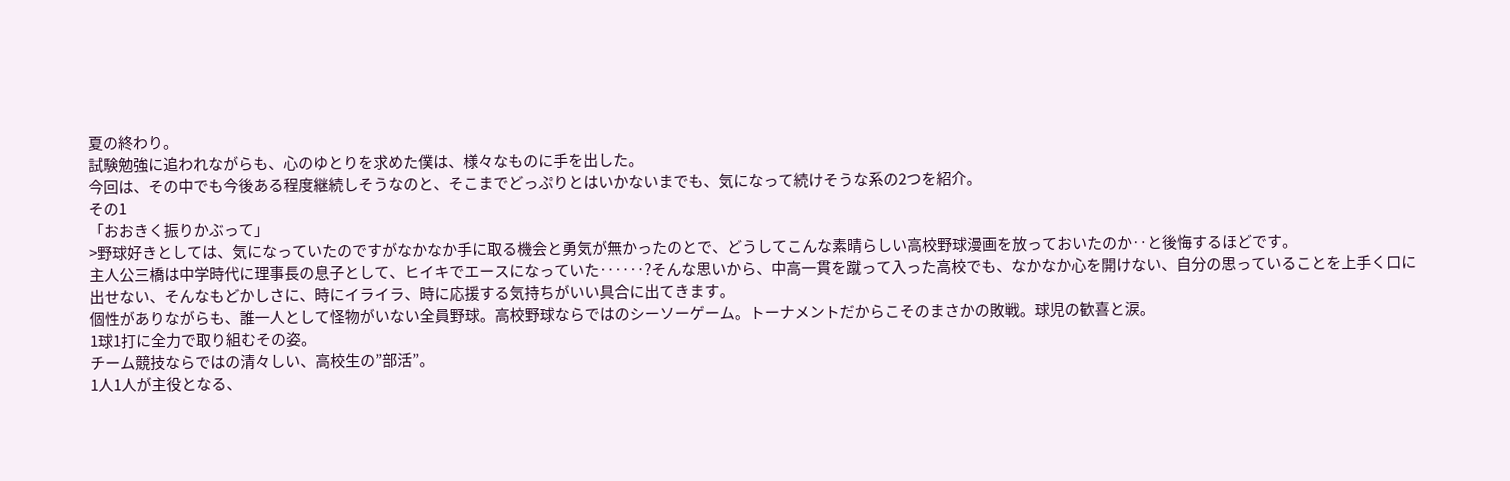夏の終わり。
試験勉強に追われながらも、心のゆとりを求めた僕は、様々なものに手を出した。
今回は、その中でも今後ある程度継続しそうなのと、そこまでどっぷりとはいかないまでも、気になって続けそうな系の2つを紹介。
その1
「おおきく振りかぶって」
>野球好きとしては、気になっていたのですがなかなか手に取る機会と勇気が無かったのとで、どうしてこんな素晴らしい高校野球漫画を放っておいたのか‥と後悔するほどです。
主人公三橋は中学時代に理事長の息子として、ヒイキでエースになっていた‥‥‥?そんな思いから、中高一貫を蹴って入った高校でも、なかなか心を開けない、自分の思っていることを上手く口に出せない、そんなもどかしさに、時にイライラ、時に応援する気持ちがいい具合に出てきます。
個性がありながらも、誰一人として怪物がいない全員野球。高校野球ならではのシーソーゲーム。トーナメントだからこそのまさかの敗戦。球児の歓喜と涙。
1球1打に全力で取り組むその姿。
チーム競技ならではの清々しい、高校生の”部活”。
1人1人が主役となる、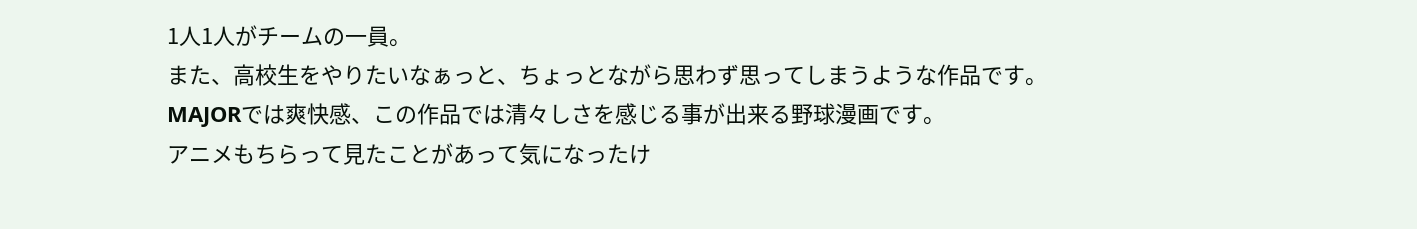1人1人がチームの一員。
また、高校生をやりたいなぁっと、ちょっとながら思わず思ってしまうような作品です。
MAJORでは爽快感、この作品では清々しさを感じる事が出来る野球漫画です。
アニメもちらって見たことがあって気になったけ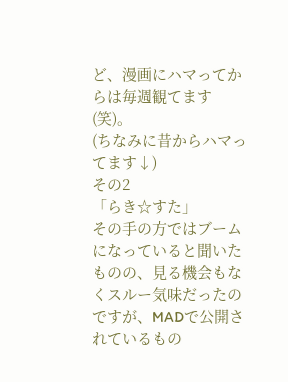ど、漫画にハマってからは毎週観てます(笑)。
(ちなみに昔からハマってます↓)
その2
「らき☆すた」
その手の方ではブームになっていると聞いたものの、見る機会もなくスルー気味だったのですが、MADで公開されているもの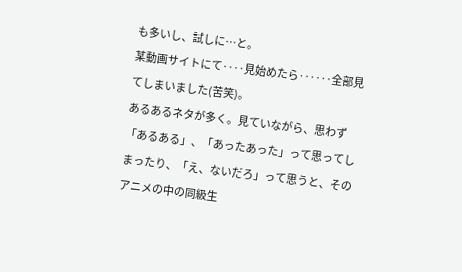も多いし、試しに…と。
某動画サイトにて‥‥見始めたら‥‥‥全部見てしまいました(苦笑)。
あるあるネタが多く。見ていながら、思わず「あるある」、「あったあった」って思ってしまったり、「え、ないだろ」って思うと、そのアニメの中の同級生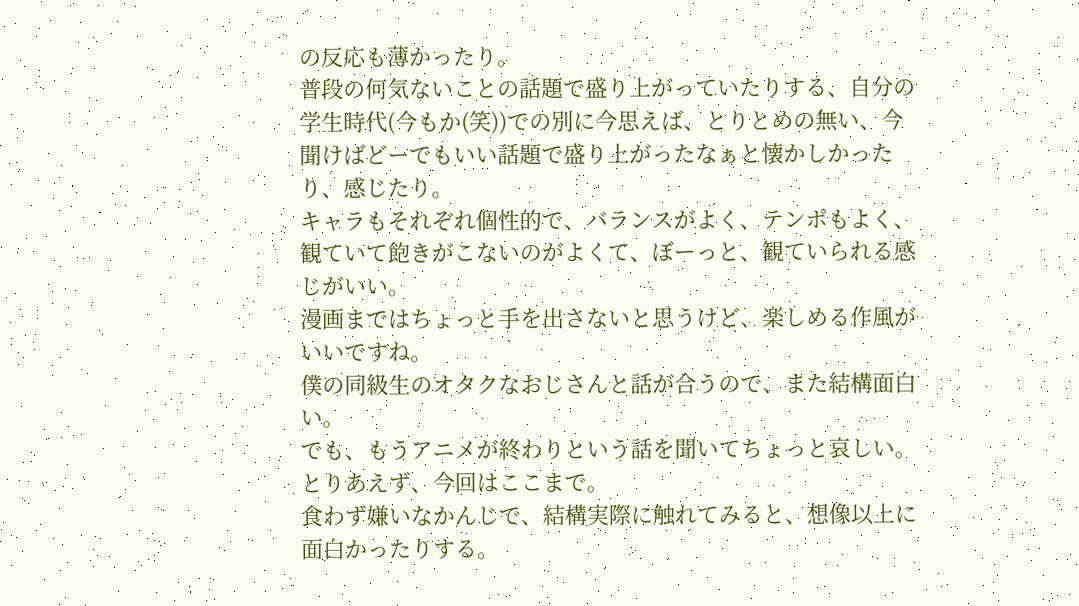の反応も薄かったり。
普段の何気ないことの話題で盛り上がっていたりする、自分の学生時代(今もか(笑))での別に今思えば、とりとめの無い、今聞けばどーでもいい話題で盛り上がったなぁと懐かしかったり、感じたり。
キャラもそれぞれ個性的で、バランスがよく、テンポもよく、観ていて飽きがこないのがよくて、ぼーっと、観ていられる感じがいい。
漫画まではちょっと手を出さないと思うけど、楽しめる作風がいいですね。
僕の同級生のオタクなおじさんと話が合うので、また結構面白い。
でも、もうアニメが終わりという話を聞いてちょっと哀しい。
とりあえず、今回はここまで。
食わず嫌いなかんじで、結構実際に触れてみると、想像以上に面白かったりする。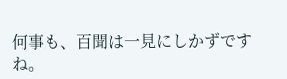何事も、百聞は一見にしかずですね。